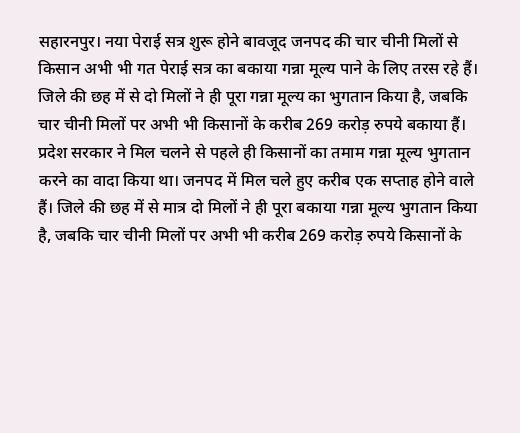सहारनपुर। नया पेराई सत्र शुरू होने बावजूद जनपद की चार चीनी मिलों से किसान अभी भी गत पेराई सत्र का बकाया गन्ना मूल्य पाने के लिए तरस रहे हैं। जिले की छह में से दो मिलों ने ही पूरा गन्ना मूल्य का भुगतान किया है, जबकि चार चीनी मिलों पर अभी भी किसानों के करीब 269 करोड़ रुपये बकाया हैं।
प्रदेश सरकार ने मिल चलने से पहले ही किसानों का तमाम गन्ना मूल्य भुगतान करने का वादा किया था। जनपद में मिल चले हुए करीब एक सप्ताह होने वाले हैं। जिले की छह में से मात्र दो मिलों ने ही पूरा बकाया गन्ना मूल्य भुगतान किया है, जबकि चार चीनी मिलों पर अभी भी करीब 269 करोड़ रुपये किसानों के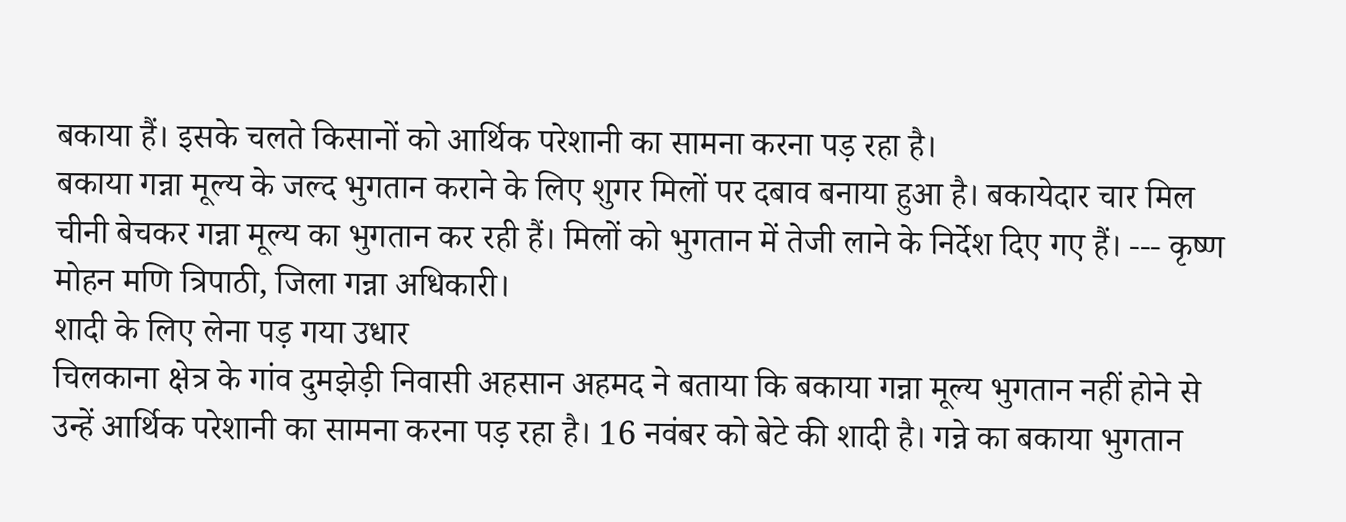बकाया हैं। इसके चलते किसानों को आर्थिक परेशानी का सामना करना पड़ रहा है।
बकाया गन्ना मूल्य के जल्द भुगतान कराने के लिए शुगर मिलों पर दबाव बनाया हुआ है। बकायेदार चार मिल चीनी बेचकर गन्ना मूल्य का भुगतान कर रही हैं। मिलों को भुगतान में तेजी लाने के निर्देश दिए गए हैं। --- कृष्ण मोहन मणि त्रिपाठी, जिला गन्ना अधिकारी।
शादी के लिए लेना पड़ गया उधार
चिलकाना क्षेत्र के गांव दुमझेड़ी निवासी अहसान अहमद ने बताया कि बकाया गन्ना मूल्य भुगतान नहीं होने से उन्हें आर्थिक परेशानी का सामना करना पड़ रहा है। 16 नवंबर को बेटे की शादी है। गन्ने का बकाया भुगतान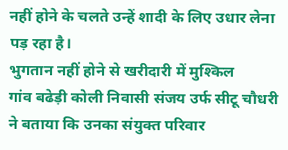नहीं होने के चलते उन्हें शादी के लिए उधार लेना पड़ रहा है।
भुगतान नहीं होने से खरीदारी में मुश्किल
गांव बढेड़ी कोली निवासी संजय उर्फ सीटू चौधरी ने बताया कि उनका संयुक्त परिवार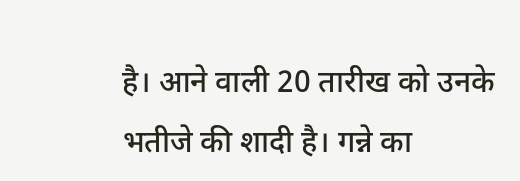है। आने वाली 20 तारीख को उनके भतीजे की शादी है। गन्ने का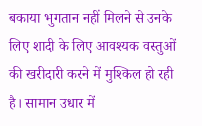बकाया भुगतान नहीं मिलने से उनके लिए शादी के लिए आवश्यक वस्तुओं की खरीदारी करने में मुश्किल हो रही है। सामान उधार में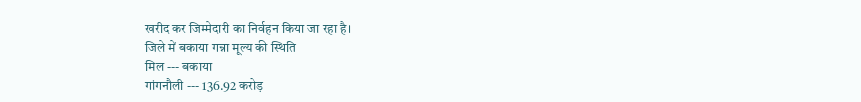खरीद कर जिम्मेदारी का निर्वहन किया जा रहा है।
जिले में बकाया गन्ना मूल्य की स्थिति
मिल --- बकाया
गांगनौली --- 136.92 करोड़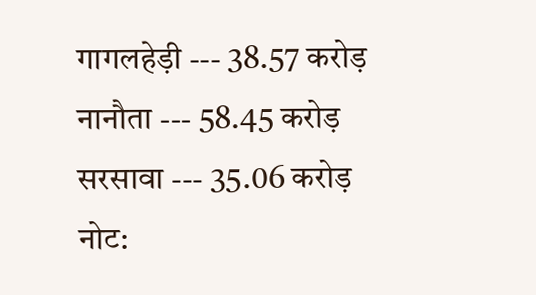गागलहेड़ी --- 38.57 करोड़
नानौता --- 58.45 करोड़
सरसावा --- 35.06 करोड़
नोट: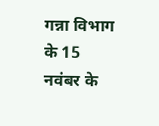गन्ना विभाग के 15 नवंबर के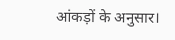आंकड़ों के अनुसार।